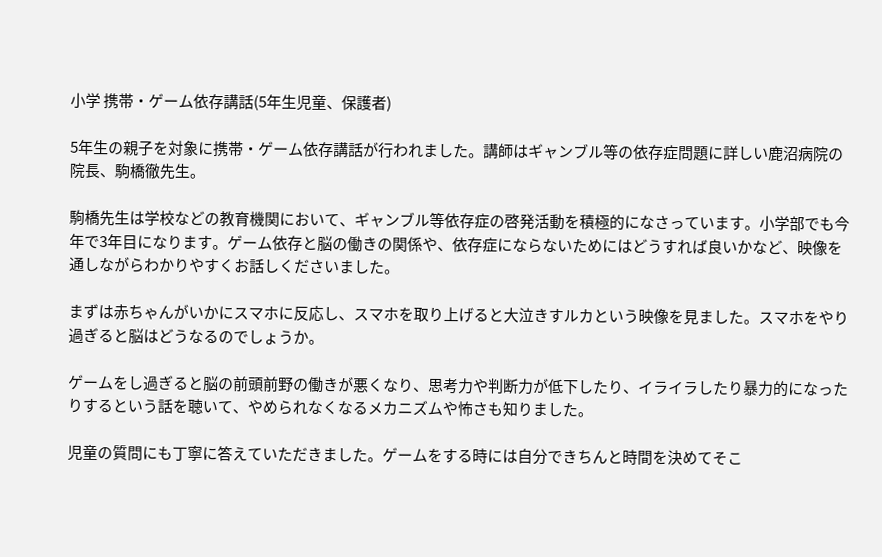小学 携帯・ゲーム依存講話(5年生児童、保護者)

5年生の親子を対象に携帯・ゲーム依存講話が行われました。講師はギャンブル等の依存症問題に詳しい鹿沼病院の院長、駒橋徹先生。

駒橋先生は学校などの教育機関において、ギャンブル等依存症の啓発活動を積極的になさっています。小学部でも今年で3年目になります。ゲーム依存と脳の働きの関係や、依存症にならないためにはどうすれば良いかなど、映像を通しながらわかりやすくお話しくださいました。

まずは赤ちゃんがいかにスマホに反応し、スマホを取り上げると大泣きすルカという映像を見ました。スマホをやり過ぎると脳はどうなるのでしょうか。

ゲームをし過ぎると脳の前頭前野の働きが悪くなり、思考力や判断力が低下したり、イライラしたり暴力的になったりするという話を聴いて、やめられなくなるメカニズムや怖さも知りました。

児童の質問にも丁寧に答えていただきました。ゲームをする時には自分できちんと時間を決めてそこ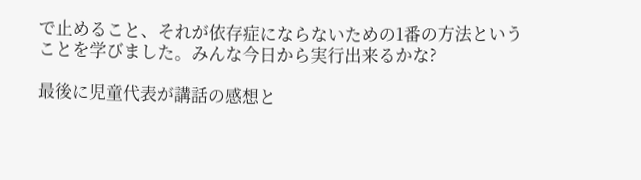で止めること、それが依存症にならないための1番の方法ということを学びました。みんな今日から実行出来るかな?

最後に児童代表が講話の感想と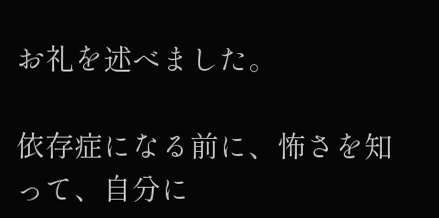お礼を述べました。

依存症になる前に、怖さを知って、自分に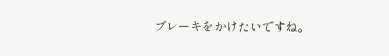ブレーキをかけたいですね。